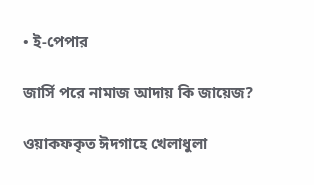• ই-পেপার

জার্সি পরে নামাজ আদায় কি জায়েজ?

ওয়াকফকৃত ঈদগাহে খেলাধুলা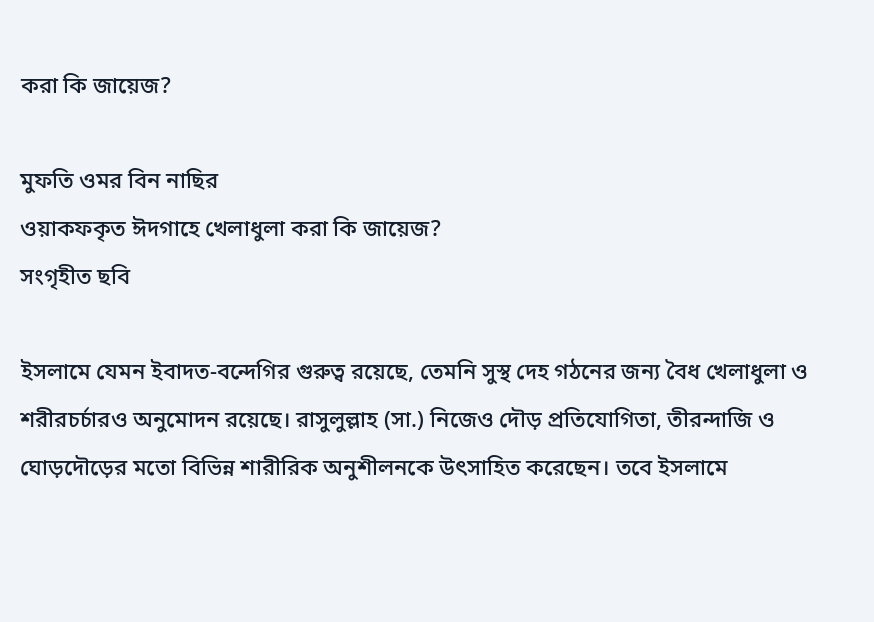করা কি জায়েজ?

মুফতি ওমর বিন নাছির
ওয়াকফকৃত ঈদগাহে খেলাধুলা করা কি জায়েজ?
সংগৃহীত ছবি

ইসলামে যেমন ইবাদত-বন্দেগির গুরুত্ব রয়েছে, তেমনি সুস্থ দেহ গঠনের জন্য বৈধ খেলাধুলা ও শরীরচর্চারও অনুমোদন রয়েছে। রাসুলুল্লাহ (সা.) নিজেও দৌড় প্রতিযোগিতা, তীরন্দাজি ও ঘোড়দৌড়ের মতো বিভিন্ন শারীরিক অনুশীলনকে উৎসাহিত করেছেন। তবে ইসলামে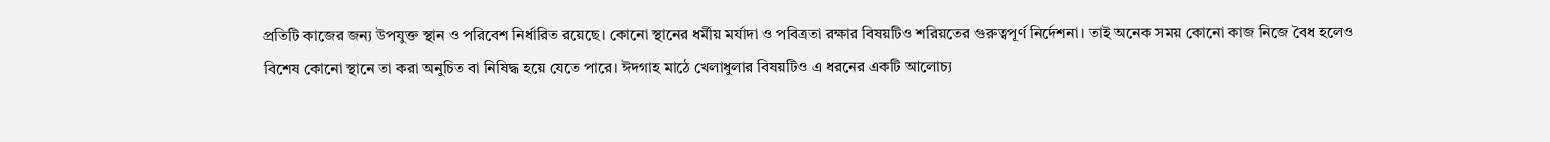প্রতিটি কাজের জন্য উপযুক্ত স্থান ও পরিবেশ নির্ধারিত রয়েছে। কোনো স্থানের ধর্মীয় মর্যাদা ও পবিত্রতা রক্ষার বিষয়টিও শরিয়তের গুরুত্বপূর্ণ নির্দেশনা। তাই অনেক সময় কোনো কাজ নিজে বৈধ হলেও বিশেষ কোনো স্থানে তা করা অনুচিত বা নিষিদ্ধ হয়ে যেতে পারে। ঈদগাহ মাঠে খেলাধুলার বিষয়টিও এ ধরনের একটি আলোচ্য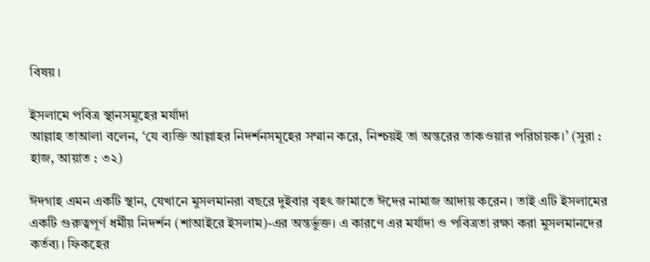বিষয়।

ইসলামে পবিত্র স্থানসমূহের মর্যাদা
আল্লাহ তাআলা বলেন, ‘যে ব্যক্তি আল্লাহর নিদর্শনসমূহের সম্মান করে, নিশ্চয়ই তা অন্তরের তাকওয়ার পরিচায়ক।’ (সুরা : হাজ, আয়াত : ৩২)

ঈদগাহ এমন একটি স্থান, যেখানে মুসলমানরা বছরে দুইবার বৃহৎ জামাতে ঈদের নামাজ আদায় করেন। তাই এটি ইসলামের একটি গুরুত্বপূর্ণ ধর্মীয় নিদর্শন (শাআইরে ইসলাম)-এর অন্তর্ভুক্ত। এ কারণে এর মর্যাদা ও পবিত্রতা রক্ষা করা মুসলমানদের কর্তব্য। ফিকহের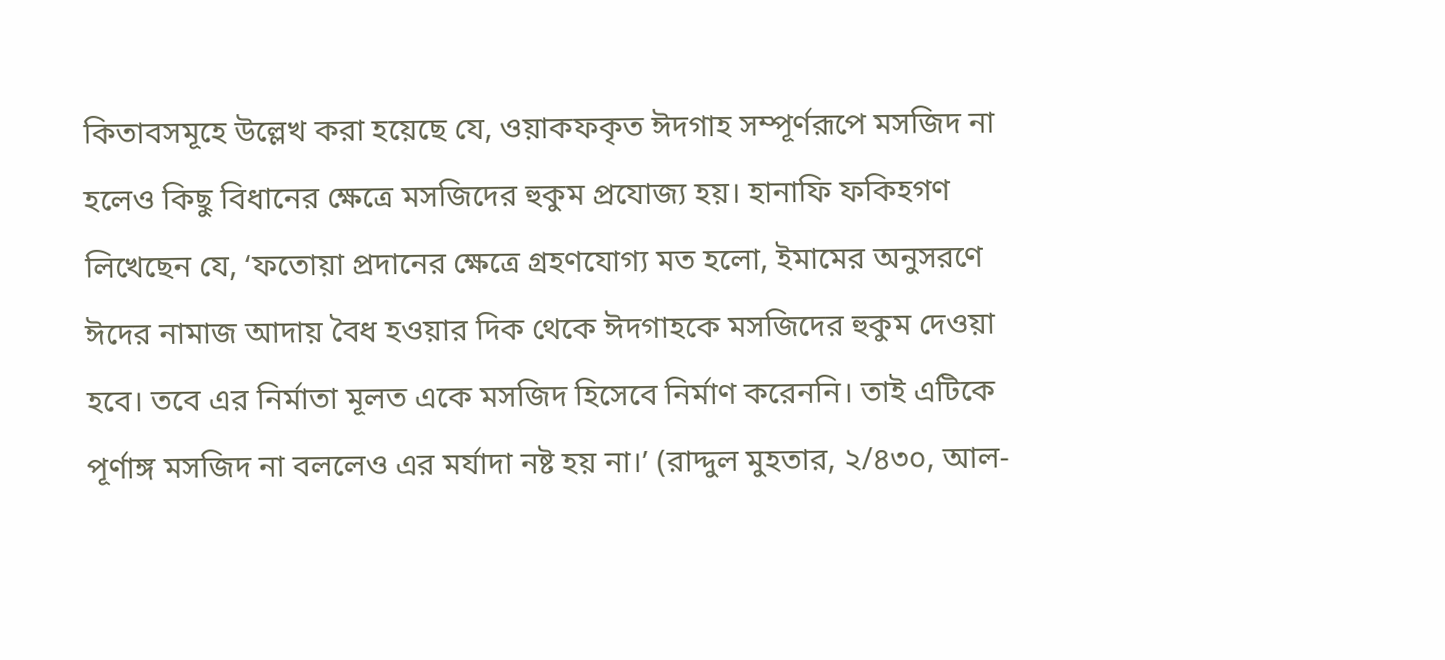কিতাবসমূহে উল্লেখ করা হয়েছে যে, ওয়াকফকৃত ঈদগাহ সম্পূর্ণরূপে মসজিদ না হলেও কিছু বিধানের ক্ষেত্রে মসজিদের হুকুম প্রযোজ্য হয়। হানাফি ফকিহগণ লিখেছেন যে, ‘ফতোয়া প্রদানের ক্ষেত্রে গ্রহণযোগ্য মত হলো, ইমামের অনুসরণে ঈদের নামাজ আদায় বৈধ হওয়ার দিক থেকে ঈদগাহকে মসজিদের হুকুম দেওয়া হবে। তবে এর নির্মাতা মূলত একে মসজিদ হিসেবে নির্মাণ করেননি। তাই এটিকে পূর্ণাঙ্গ মসজিদ না বললেও এর মর্যাদা নষ্ট হয় না।’ (রাদ্দুল মুহতার, ২/৪৩০, আল-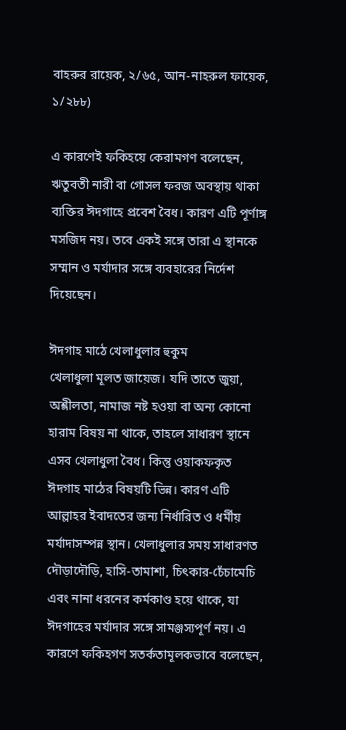বাহরুর রায়েক, ২/৬৫, আন-নাহরুল ফায়েক, ১/২৮৮)

এ কারণেই ফকিহয়ে কেরামগণ বলেছেন, ঋতুবতী নারী বা গোসল ফরজ অবস্থায় থাকা ব্যক্তির ঈদগাহে প্রবেশ বৈধ। কারণ এটি পূর্ণাঙ্গ মসজিদ নয়। তবে একই সঙ্গে তারা এ স্থানকে সম্মান ও মর্যাদার সঙ্গে ব্যবহারের নির্দেশ দিয়েছেন।

ঈদগাহ মাঠে খেলাধুলার হুকুম
খেলাধুলা মূলত জায়েজ। যদি তাতে জুয়া, অশ্লীলতা, নামাজ নষ্ট হওয়া বা অন্য কোনো হারাম বিষয় না থাকে, তাহলে সাধারণ স্থানে এসব খেলাধুলা বৈধ। কিন্তু ওয়াকফকৃত ঈদগাহ মাঠের বিষয়টি ভিন্ন। কারণ এটি আল্লাহর ইবাদতের জন্য নির্ধারিত ও ধর্মীয় মর্যাদাসম্পন্ন স্থান। খেলাধুলার সময় সাধারণত দৌড়াদৌড়ি, হাসি-তামাশা, চিৎকার-চেঁচামেচি এবং নানা ধরনের কর্মকাণ্ড হয়ে থাকে, যা ঈদগাহের মর্যাদার সঙ্গে সামঞ্জস্যপূর্ণ নয়। এ কারণে ফকিহগণ সতর্কতামূলকভাবে বলেছেন,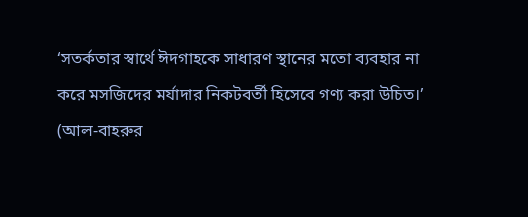‘সতর্কতার স্বার্থে ঈদগাহকে সাধারণ স্থানের মতো ব্যবহার না করে মসজিদের মর্যাদার নিকটবর্তী হিসেবে গণ্য করা উচিত।’ (আল-বাহরুর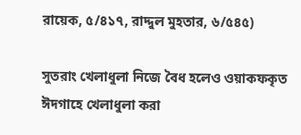রায়েক, ৫/৪১৭, রাদ্দুল মুহতার, ৬/৫৪৫)

সুতরাং খেলাধুলা নিজে বৈধ হলেও ওয়াকফকৃত ঈদগাহে খেলাধুলা করা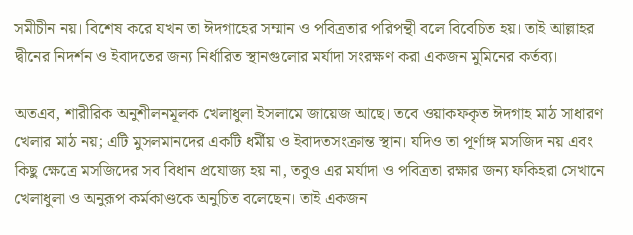সমীচীন নয়। বিশেষ করে যখন তা ঈদগাহের সম্মান ও পবিত্রতার পরিপন্থী বলে বিবেচিত হয়। তাই আল্লাহর দ্বীনের নিদর্শন ও ইবাদতের জন্য নির্ধারিত স্থানগুলোর মর্যাদা সংরক্ষণ করা একজন মুমিনের কর্তব্য।

অতএব, শারীরিক অনুশীলনমূলক খেলাধুলা ইসলামে জায়েজ আছে। তবে ওয়াকফকৃত ঈদগাহ মাঠ সাধারণ খেলার মাঠ নয়; এটি মুসলমানদের একটি ধর্মীয় ও ইবাদতসংক্রান্ত স্থান। যদিও তা পূর্ণাঙ্গ মসজিদ নয় এবং কিছু ক্ষেত্রে মসজিদের সব বিধান প্রযোজ্য হয় না, তবুও এর মর্যাদা ও পবিত্রতা রক্ষার জন্য ফকিহরা সেখানে খেলাধুলা ও অনুরূপ কর্মকাণ্ডকে অনুচিত বলেছেন। তাই একজন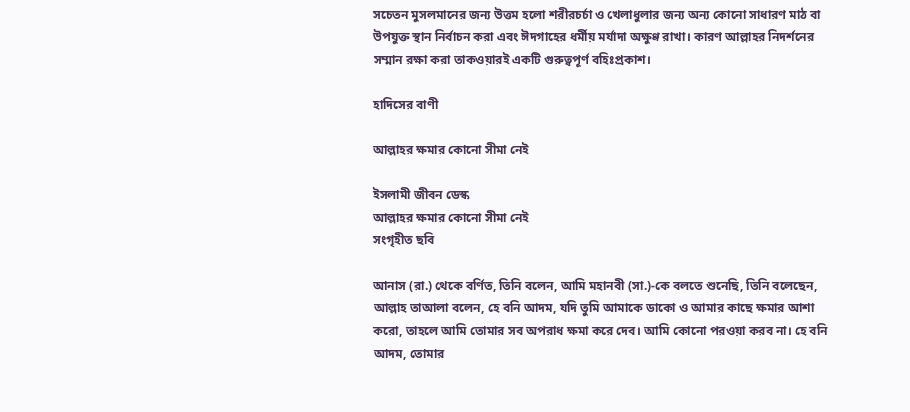সচেতন মুসলমানের জন্য উত্তম হলো শরীরচর্চা ও খেলাধুলার জন্য অন্য কোনো সাধারণ মাঠ বা উপযুক্ত স্থান নির্বাচন করা এবং ঈদগাহের ধর্মীয় মর্যাদা অক্ষুণ্ণ রাখা। কারণ আল্লাহর নিদর্শনের সম্মান রক্ষা করা তাকওয়ারই একটি গুরুত্বপূর্ণ বহিঃপ্রকাশ।

হাদিসের বাণী

আল্লাহর ক্ষমার কোনো সীমা নেই

ইসলামী জীবন ডেস্ক
আল্লাহর ক্ষমার কোনো সীমা নেই
সংগৃহীত ছবি

আনাস (রা.) থেকে বর্ণিত, তিনি বলেন, আমি মহানবী (সা.)-কে বলতে শুনেছি, তিনি বলেছেন, আল্লাহ তাআলা বলেন, হে বনি আদম, যদি তুমি আমাকে ডাকো ও আমার কাছে ক্ষমার আশা করো, তাহলে আমি তোমার সব অপরাধ ক্ষমা করে দেব। আমি কোনো পরওয়া করব না। হে বনি আদম, তোমার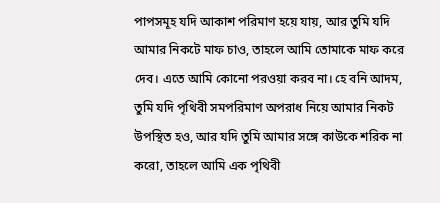পাপসমূহ যদি আকাশ পরিমাণ হয়ে যায়, আর তুমি যদি আমার নিকটে মাফ চাও, তাহলে আমি তোমাকে মাফ করে দেব। এতে আমি কোনো পরওয়া করব না। হে বনি আদম, তুমি যদি পৃথিবী সমপরিমাণ অপরাধ নিয়ে আমার নিকট উপস্থিত হও, আর যদি তুমি আমার সঙ্গে কাউকে শরিক না করো, তাহলে আমি এক পৃথিবী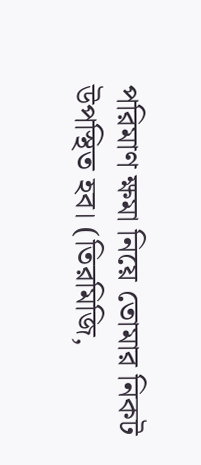পরিমাণ ক্ষমা নিয়ে তোমার নিকট উপস্থিত হব। (তিরমিজি,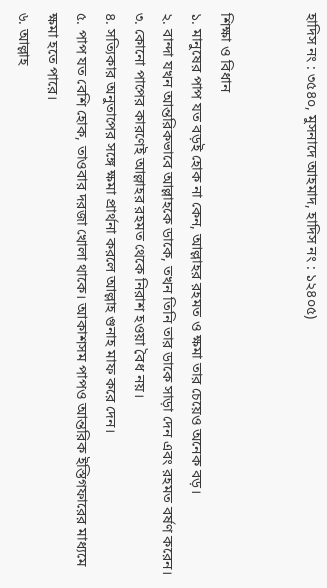হাদিস নং : ৩৫৪০, মুসনাদে আহমাদ, হাদিস নং : ১২৪০৫)


শিক্ষা ও বিধান
১. মানুষের পাপ যত বড়ই হোক না কেন, আল্লাহর রহমত ও ক্ষমা তার চেয়েও অনেক বড়।
২. বান্দা যখন আন্তরিকভাবে আল্লাহকে ডাকে, তখন তিনি তার ডাকে সাড়া দেন এবং রহমত বর্ষণ করেন।
৩. কোনো পাপের কারণেই আল্লাহর রহমত থেকে নিরাশ হওয়া বৈধ নয়।
৪. সত্যিকার অনুতাপের সঙ্গে ক্ষমা প্রার্থনা করলে আল্লাহ গুনাহ মাফ করে দেন।
৫. পাপ যত বেশি হোক, তাওবার দরজা খোলা থাকে। আকাশসম পাপও আন্তরিক ইস্তিগফারের মাধ্যমে ক্ষমা হতে পারে।
৬. আল্লাহ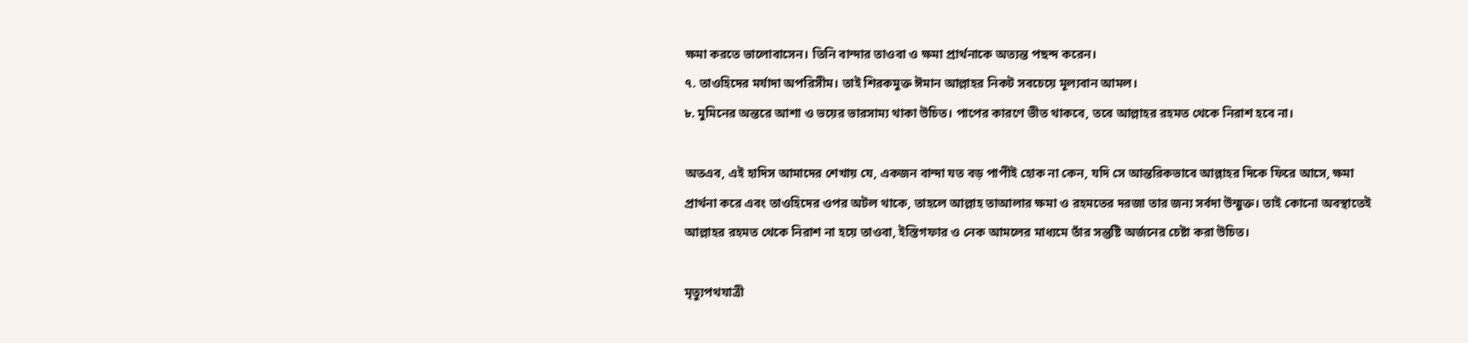ক্ষমা করতে ভালোবাসেন। তিনি বান্দার তাওবা ও ক্ষমা প্রার্থনাকে অত্যন্ত পছন্দ করেন।
৭. তাওহিদের মর্যাদা অপরিসীম। তাই শিরকমুক্ত ঈমান আল্লাহর নিকট সবচেয়ে মূল্যবান আমল।
৮. মুমিনের অন্তরে আশা ও ভয়ের ভারসাম্য থাকা উচিত। পাপের কারণে ভীত থাকবে, তবে আল্লাহর রহমত থেকে নিরাশ হবে না।

অতএব, এই হাদিস আমাদের শেখায় যে, একজন বান্দা যত বড় পাপীই হোক না কেন, যদি সে আন্তরিকভাবে আল্লাহর দিকে ফিরে আসে, ক্ষমা প্রার্থনা করে এবং তাওহিদের ওপর অটল থাকে, তাহলে আল্লাহ তাআলার ক্ষমা ও রহমতের দরজা তার জন্য সর্বদা উন্মুক্ত। তাই কোনো অবস্থাতেই আল্লাহর রহমত থেকে নিরাশ না হয়ে তাওবা, ইস্তিগফার ও নেক আমলের মাধ্যমে তাঁর সন্তুষ্টি অর্জনের চেষ্টা করা উচিত।

মৃত্যুপথযাত্রী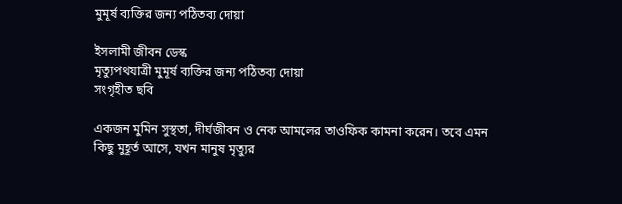মুমূর্ষ ব্যক্তির জন্য পঠিতব্য দোয়া

ইসলামী জীবন ডেস্ক
মৃত্যুপথযাত্রী মুমূর্ষ ব্যক্তির জন্য পঠিতব্য দোয়া
সংগৃহীত ছবি

একজন মুমিন সুস্থতা, দীর্ঘজীবন ও নেক আমলের তাওফিক কামনা করেন। তবে এমন কিছু মুহূর্ত আসে, যখন মানুষ মৃত্যুর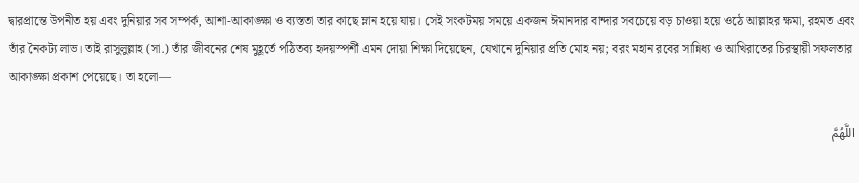দ্বারপ্রান্তে উপনীত হয় এবং দুনিয়ার সব সম্পর্ক, আশা-আকাঙ্ক্ষা ও ব্যস্ততা তার কাছে ম্লান হয়ে যায়। সেই সংকটময় সময়ে একজন ঈমানদার বান্দার সবচেয়ে বড় চাওয়া হয়ে ওঠে আল্লাহর ক্ষমা, রহমত এবং তাঁর নৈকট্য লাভ। তাই রাসুলুল্লাহ (সা.) তাঁর জীবনের শেষ মুহূর্তে পঠিতব্য হৃদয়স্পর্শী এমন দোয়া শিক্ষা দিয়েছেন, যেখানে দুনিয়ার প্রতি মোহ নয়; বরং মহান রবের সান্নিধ্য ও আখিরাতের চিরস্থায়ী সফলতার আকাঙ্ক্ষা প্রকাশ পেয়েছে। তা হলো—

اللَّهُمَّ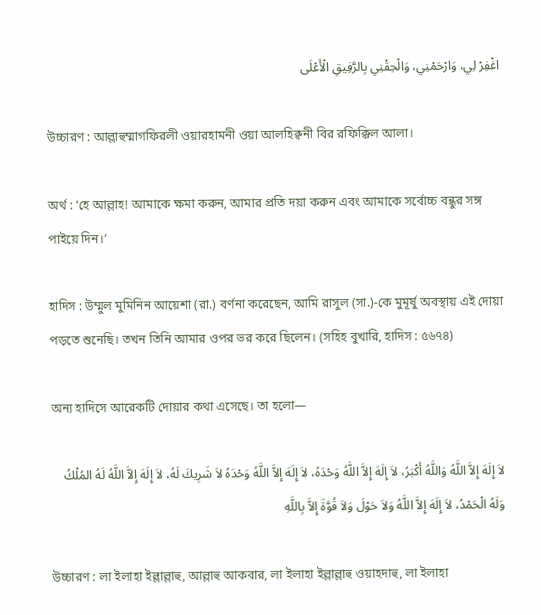اغْفِرْ لِي، وَارْحَمْنِي، وَالْحِقْنِي بِالرَّفِيقِ الْأَعْلَى

উচ্চারণ : আল্লাহুম্মাগফিরলী ওয়ারহামনী ওয়া আলহিক্বনী বির রফিক্কিল আলা।

অর্থ : ‘হে আল্লাহ! আমাকে ক্ষমা করুন, আমার প্রতি দয়া করুন এবং আমাকে সর্বোচ্চ বন্ধুর সঙ্গ পাইয়ে দিন।’

হাদিস : উম্মুল মুমিনিন আয়েশা (রা.) বর্ণনা করেছেন, আমি রাসুল (সা.)-কে মুমূর্ষু অবস্থায় এই দোয়া পড়তে শুনেছি। তখন তিনি আমার ওপর ভর করে ছিলেন। (সহিহ বুখারি, হাদিস : ৫৬৭৪)

অন্য হাদিসে আরেকটি দোয়ার কথা এসেছে। তা হলো—

لاَ إِلَهَ إِلاَّ اللَّهُ وَاللَّهُ أَكْبَرُ، لاَ إِلَهَ إِلاَّ اللَّهُ وَحْدَهُ، لاَ إِلَهَ إِلاَّ اللَّهُ وَحْدَهُ لاَ شَرِيكَ لَهُ، لاَ إِلَهَ إِلاَّ اللَّهُ لَهُ المُلْكُ وَلَهُ الْحَمْدُ، لاَ إِلَهَ إِلاَّ اللَّهُ وَلاَ حَوْلَ وَلاَ قُوَّةَ إِلاَّ بِاللَّهِ

উচ্চারণ : লা ইলাহা ইল্লাল্লাহু, আল্লাহু আকবার, লা ইলাহা ইল্লাল্লাহু ওয়াহদাহু, লা ইলাহা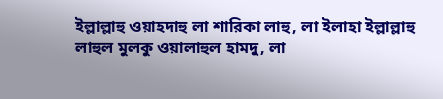ইল্লাল্লাহু ওয়াহদাহু লা শারিকা লাহু, লা ইলাহা ইল্লাল্লাহু লাহুল মুলকু ওয়ালাহুল হামদু, লা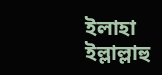ইলাহা ইল্লাল্লাহু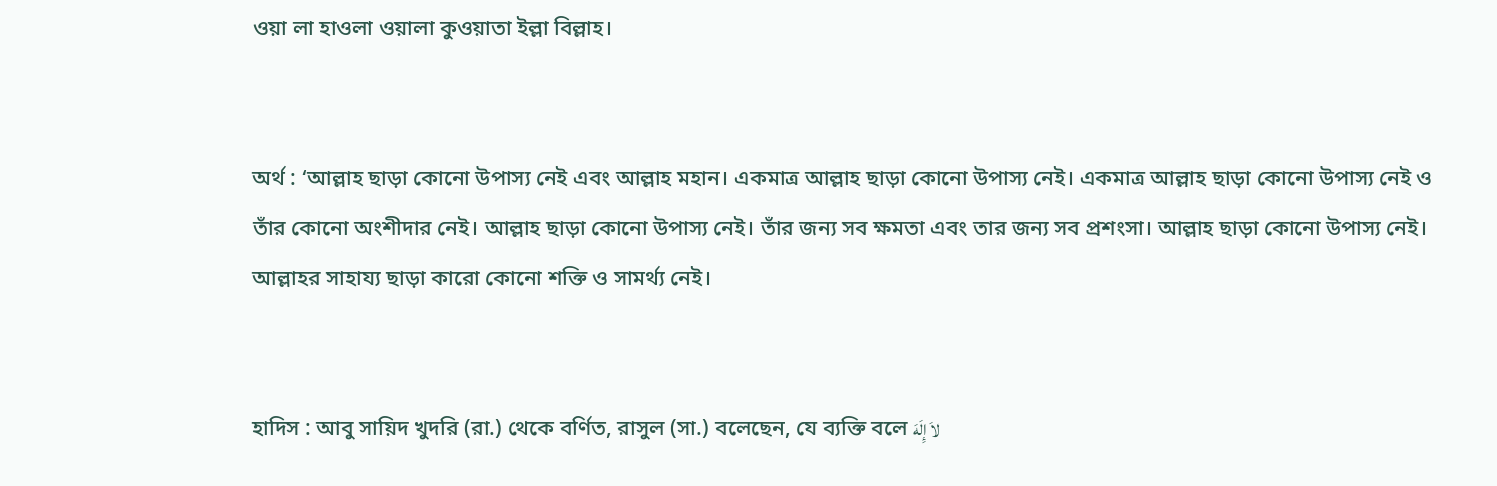ওয়া লা হাওলা ওয়ালা কুওয়াতা ইল্লা বিল্লাহ।


অর্থ : ‘আল্লাহ ছাড়া কোনো উপাস্য নেই এবং আল্লাহ মহান। একমাত্র আল্লাহ ছাড়া কোনো উপাস্য নেই। একমাত্র আল্লাহ ছাড়া কোনো উপাস্য নেই ও তাঁর কোনো অংশীদার নেই। আল্লাহ ছাড়া কোনো উপাস্য নেই। তাঁর জন্য সব ক্ষমতা এবং তার জন্য সব প্রশংসা। আল্লাহ ছাড়া কোনো উপাস্য নেই। আল্লাহর সাহায্য ছাড়া কারো কোনো শক্তি ও সামর্থ্য নেই।


হাদিস : আবু সায়িদ খুদরি (রা.) থেকে বর্ণিত, রাসুল (সা.) বলেছেন, যে ব্যক্তি বলে لاَ إِلَهَ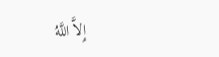إِلاَّ اللَّهُ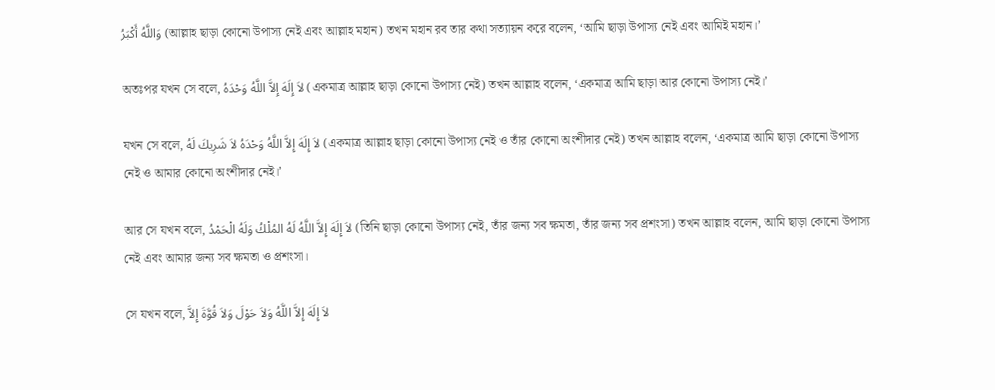وَاللَّهُ أَكْبَرُ (আল্লাহ ছাড়া কোনো উপাস্য নেই এবং আল্লাহ মহান) তখন মহান রব তার কথা সত্যায়ন করে বলেন, ‘আমি ছাড়া উপাস্য নেই এবং আমিই মহান।’

অতঃপর যখন সে বলে, لاَ إِلَهَ إِلاَّ اللَّهُ وَحْدَهُ (একমাত্র আল্লাহ ছাড়া কোনো উপাস্য নেই) তখন আল্লাহ বলেন, ‘একমাত্র আমি ছাড়া আর কোনো উপাস্য নেই।’

যখন সে বলে, لاَ إِلَهَ إِلاَّ اللَّهُ وَحْدَهُ لاَ شَرِيكَ لَهُ (একমাত্র আল্লাহ ছাড়া কোনো উপাস্য নেই ও তাঁর কোনো অংশীদার নেই) তখন আল্লাহ বলেন, ‘একমাত্র আমি ছাড়া কোনো উপাস্য নেই ও আমার কোনো অংশীদার নেই।’

আর সে যখন বলে, لاَ إِلَهَ إِلاَّ اللَّهُ لَهُ المُلْكُ وَلَهُ الْحَمْدُ (তিনি ছাড়া কোনো উপাস্য নেই, তাঁর জন্য সব ক্ষমতা, তাঁর জন্য সব প্রশংসা) তখন আল্লাহ বলেন, আমি ছাড়া কোনো উপাস্য নেই এবং আমার জন্য সব ক্ষমতা ও প্রশংসা।

সে যখন বলে, لاَ إِلَهَ إِلاَّ اللَّهُ وَلاَ حَوْلَ وَلاَ قُوَّةَ إِلاَّ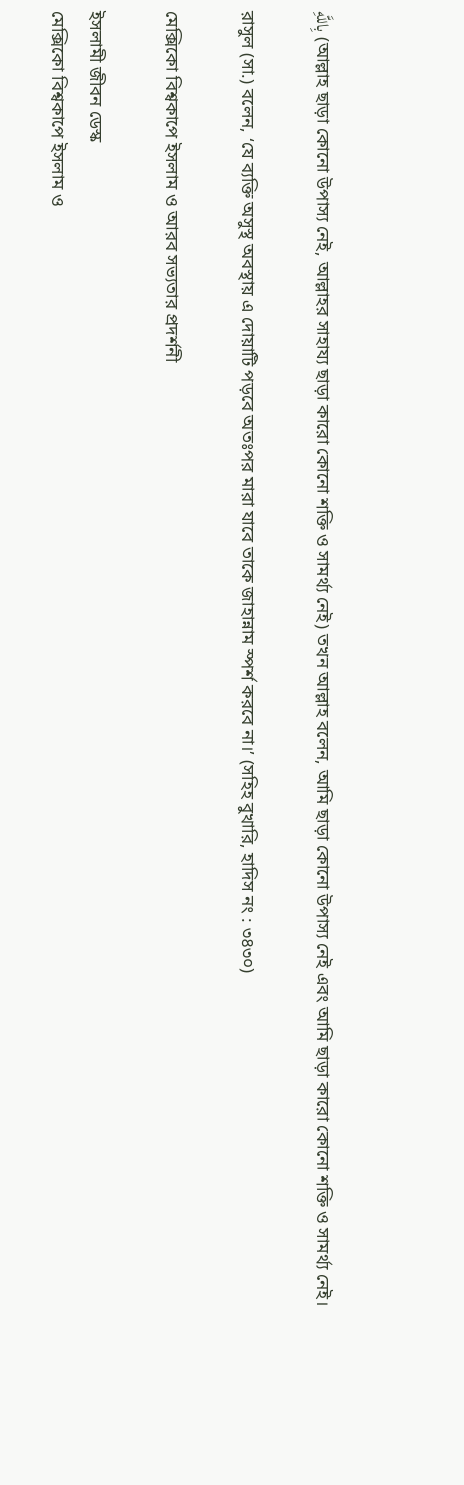بِاللَّهِ (আল্লাহ ছাড়া কোনো উপাস্য নেই, আল্লাহর সাহায্য ছাড়া কারো কোনো শক্তি ও সামর্থ্য নেই) তখন আল্লাহ বলেন, আমি ছাড়া কোনো উপাস্য নেই এবং আমি ছাড়া কারো কোনো শক্তি ও সামর্থ্য নেই।

রাসুল (সা.) বলেন, ‘যে ব্যক্তি অসুস্থ অবস্থায় এ দোয়াটি পড়বে অতঃপর মারা যাবে তাকে জাহান্নাম স্পর্শ করবে না।’ (সহিহ বুখারি, হাদিস নং : ৩৪৩০)

মেক্সিকো বিশ্বকাপে ইসলাম ও আরব সভ্যতার প্রদর্শনী

ইসলামী জীবন ডেস্ক
মেক্সিকো বিশ্বকাপে ইসলাম ও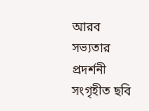আরব সভ্যতার প্রদর্শনী
সংগৃহীত ছবি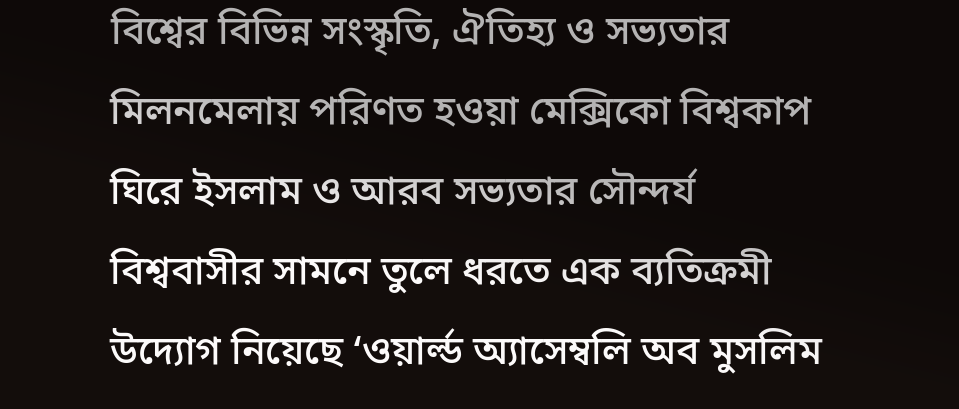বিশ্বের বিভিন্ন সংস্কৃতি, ঐতিহ্য ও সভ্যতার মিলনমেলায় পরিণত হওয়া মেক্সিকো বিশ্বকাপ ঘিরে ইসলাম ও আরব সভ্যতার সৌন্দর্য বিশ্ববাসীর সামনে তুলে ধরতে এক ব্যতিক্রমী উদ্যোগ নিয়েছে ‘ওয়ার্ল্ড অ্যাসেম্বলি অব মুসলিম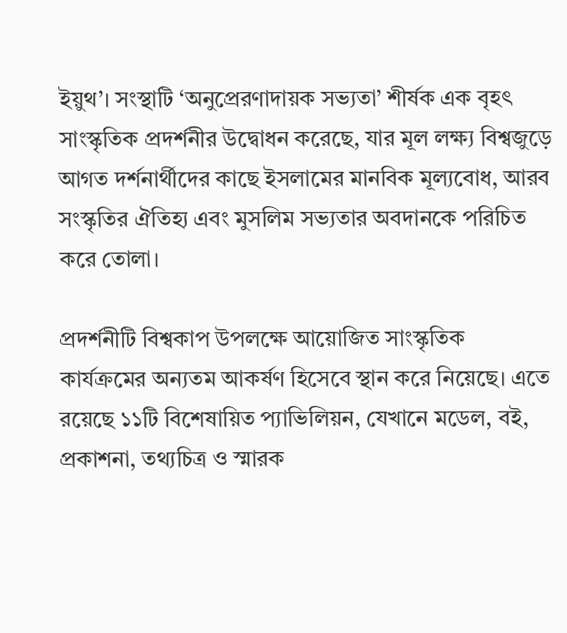ইয়ুথ’। সংস্থাটি ‘অনুপ্রেরণাদায়ক সভ্যতা’ শীর্ষক এক বৃহৎ সাংস্কৃতিক প্রদর্শনীর উদ্বোধন করেছে, যার মূল লক্ষ্য বিশ্বজুড়ে আগত দর্শনার্থীদের কাছে ইসলামের মানবিক মূল্যবোধ, আরব সংস্কৃতির ঐতিহ্য এবং মুসলিম সভ্যতার অবদানকে পরিচিত করে তোলা।

প্রদর্শনীটি বিশ্বকাপ উপলক্ষে আয়োজিত সাংস্কৃতিক কার্যক্রমের অন্যতম আকর্ষণ হিসেবে স্থান করে নিয়েছে। এতে রয়েছে ১১টি বিশেষায়িত প্যাভিলিয়ন, যেখানে মডেল, বই, প্রকাশনা, তথ্যচিত্র ও স্মারক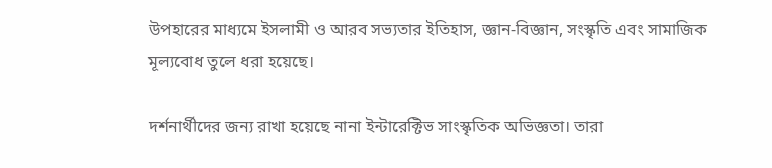উপহারের মাধ্যমে ইসলামী ও আরব সভ্যতার ইতিহাস, জ্ঞান-বিজ্ঞান, সংস্কৃতি এবং সামাজিক মূল্যবোধ তুলে ধরা হয়েছে।

দর্শনার্থীদের জন্য রাখা হয়েছে নানা ইন্টারেক্টিভ সাংস্কৃতিক অভিজ্ঞতা। তারা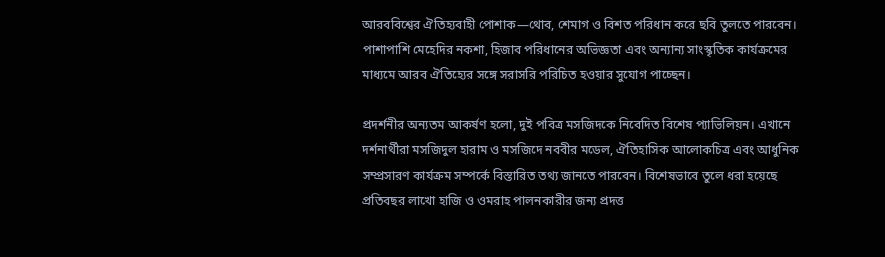আরববিশ্বের ঐতিহ্যবাহী পোশাক—থোব, শেমাগ ও বিশত পরিধান করে ছবি তুলতে পারবেন। পাশাপাশি মেহেদির নকশা, হিজাব পরিধানের অভিজ্ঞতা এবং অন্যান্য সাংস্কৃতিক কার্যক্রমের মাধ্যমে আরব ঐতিহ্যের সঙ্গে সরাসরি পরিচিত হওয়ার সুযোগ পাচ্ছেন।

প্রদর্শনীর অন্যতম আকর্ষণ হলো, দুই পবিত্র মসজিদকে নিবেদিত বিশেষ প্যাভিলিয়ন। এখানে দর্শনার্থীরা মসজিদুল হারাম ও মসজিদে নববীর মডেল, ঐতিহাসিক আলোকচিত্র এবং আধুনিক সম্প্রসারণ কার্যক্রম সম্পর্কে বিস্তারিত তথ্য জানতে পারবেন। বিশেষভাবে তুলে ধরা হয়েছে প্রতিবছর লাখো হাজি ও ওমরাহ পালনকারীর জন্য প্রদত্ত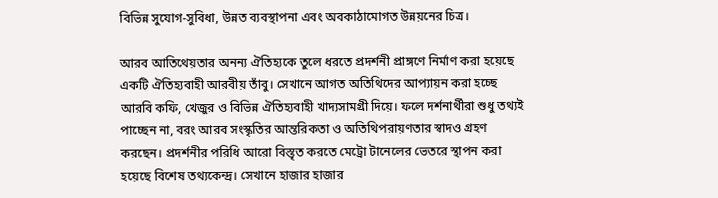বিভিন্ন সুযোগ-সুবিধা, উন্নত ব্যবস্থাপনা এবং অবকাঠামোগত উন্নয়নের চিত্র।

আরব আতিথেয়তার অনন্য ঐতিহ্যকে তুলে ধরতে প্রদর্শনী প্রাঙ্গণে নির্মাণ করা হয়েছে একটি ঐতিহ্যবাহী আরবীয় তাঁবু। সেখানে আগত অতিথিদের আপ্যায়ন করা হচ্ছে আরবি কফি, খেজুর ও বিভিন্ন ঐতিহ্যবাহী খাদ্যসামগ্রী দিয়ে। ফলে দর্শনার্থীরা শুধু তথ্যই পাচ্ছেন না, বরং আরব সংস্কৃতির আন্তরিকতা ও অতিথিপরায়ণতার স্বাদও গ্রহণ করছেন। প্রদর্শনীর পরিধি আরো বিস্তৃত করতে মেট্রো টানেলের ভেতরে স্থাপন করা হয়েছে বিশেষ তথ্যকেন্দ্র। সেখানে হাজার হাজার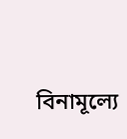বিনামূল্যে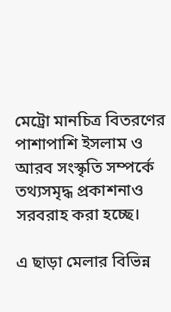মেট্রো মানচিত্র বিতরণের পাশাপাশি ইসলাম ও আরব সংস্কৃতি সম্পর্কে তথ্যসমৃদ্ধ প্রকাশনাও সরবরাহ করা হচ্ছে।

এ ছাড়া মেলার বিভিন্ন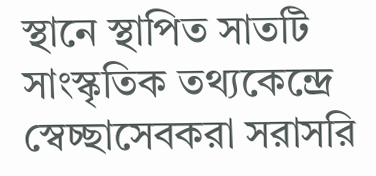স্থানে স্থাপিত সাতটি সাংস্কৃতিক তথ্যকেন্দ্রে স্বেচ্ছাসেবকরা সরাসরি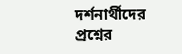দর্শনার্থীদের প্রশ্নের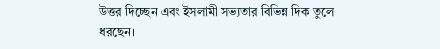উত্তর দিচ্ছেন এবং ইসলামী সভ্যতার বিভিন্ন দিক তুলে ধরছেন।